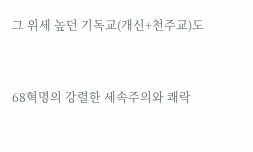그 위세 높던 기독교(개신+천주교)도


68혁명의 강렬한 세속주의와 쾌락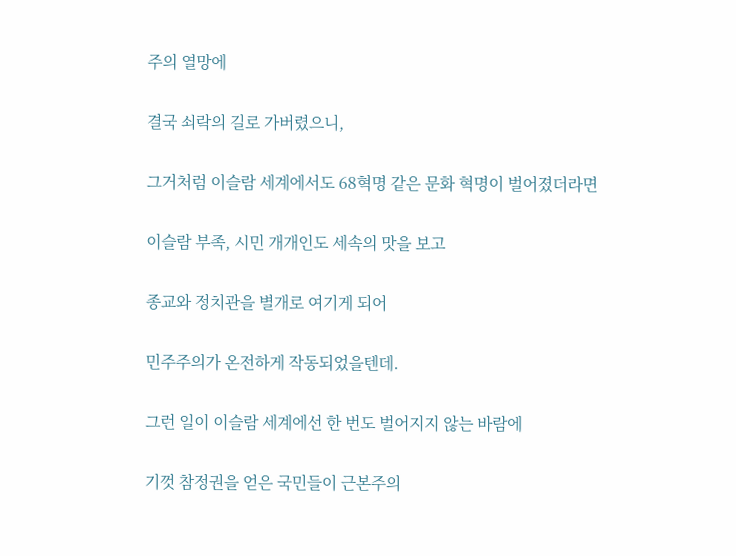주의 열망에


결국 쇠락의 길로 가버렸으니,


그거처럼 이슬람 세계에서도 68혁명 같은 문화 혁명이 벌어졌더라면


이슬람 부족, 시민 개개인도 세속의 맛을 보고


종교와 정치관을 별개로 여기게 되어


민주주의가 온전하게 작동되었을텐데.


그런 일이 이슬람 세계에선 한 번도 벌어지지 않는 바람에


기껏 참정권을 얻은 국민들이 근본주의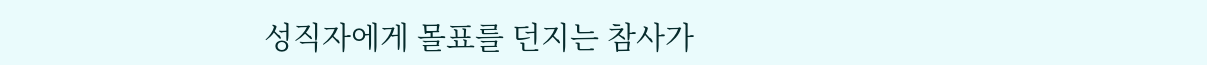성직자에게 몰표를 던지는 참사가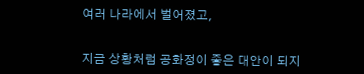여러 나라에서 벌어졌고,


지금 상황처럼 공화정이 좋은 대안이 되지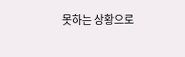못하는 상황으로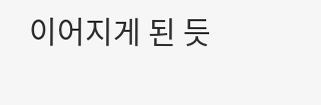이어지게 된 듯